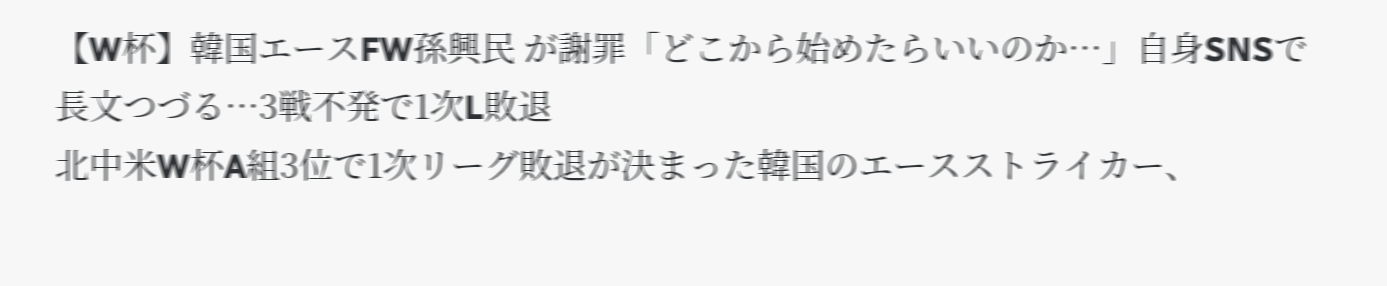【W杯】韓国エースFW孫興民 が謝罪「どこから始めたらいいのか…」自身SNSで長文つづる…3戦不発で1次L敗退
北中米W杯A組3位で1次リーグ敗退が決まった韓国のエースストライカー、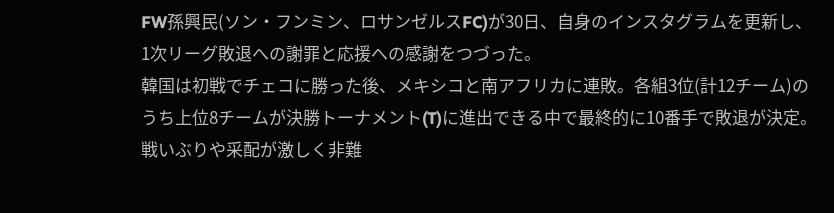FW孫興民(ソン・フンミン、ロサンゼルスFC)が30日、自身のインスタグラムを更新し、1次リーグ敗退への謝罪と応援への感謝をつづった。
韓国は初戦でチェコに勝った後、メキシコと南アフリカに連敗。各組3位(計12チーム)のうち上位8チームが決勝トーナメント(T)に進出できる中で最終的に10番手で敗退が決定。戦いぶりや采配が激しく非難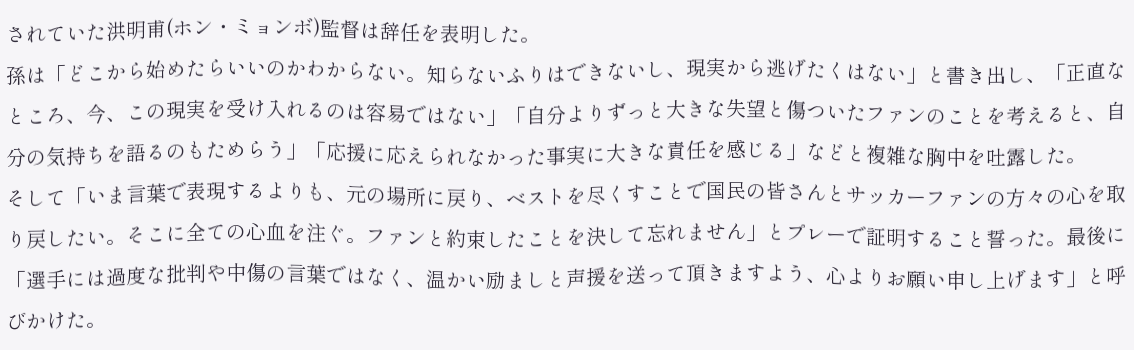されていた洪明甫(ホン・ミョンボ)監督は辞任を表明した。
孫は「どこから始めたらいいのかわからない。知らないふりはできないし、現実から逃げたくはない」と書き出し、「正直なところ、今、この現実を受け入れるのは容易ではない」「自分よりずっと大きな失望と傷ついたファンのことを考えると、自分の気持ちを語るのもためらう」「応援に応えられなかった事実に大きな責任を感じる」などと複雑な胸中を吐露した。
そして「いま言葉で表現するよりも、元の場所に戻り、ベストを尽くすことで国民の皆さんとサッカーファンの方々の心を取り戻したい。そこに全ての心血を注ぐ。ファンと約束したことを決して忘れません」とプレーで証明すること誓った。最後に「選手には過度な批判や中傷の言葉ではなく、温かい励ましと声援を送って頂きますよう、心よりお願い申し上げます」と呼びかけた。